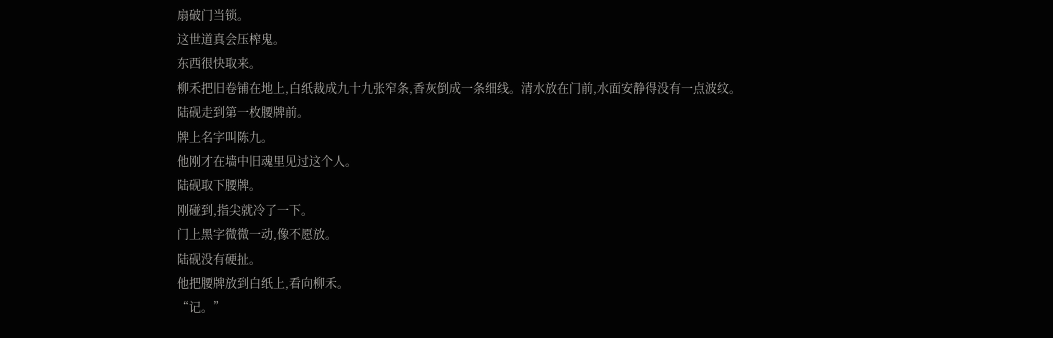扇破门当锁。
这世道真会压榨鬼。
东西很快取来。
柳禾把旧卷铺在地上,白纸裁成九十九张窄条,香灰倒成一条细线。清水放在门前,水面安静得没有一点波纹。
陆砚走到第一枚腰牌前。
牌上名字叫陈九。
他刚才在墙中旧魂里见过这个人。
陆砚取下腰牌。
刚碰到,指尖就冷了一下。
门上黑字微微一动,像不愿放。
陆砚没有硬扯。
他把腰牌放到白纸上,看向柳禾。
“记。”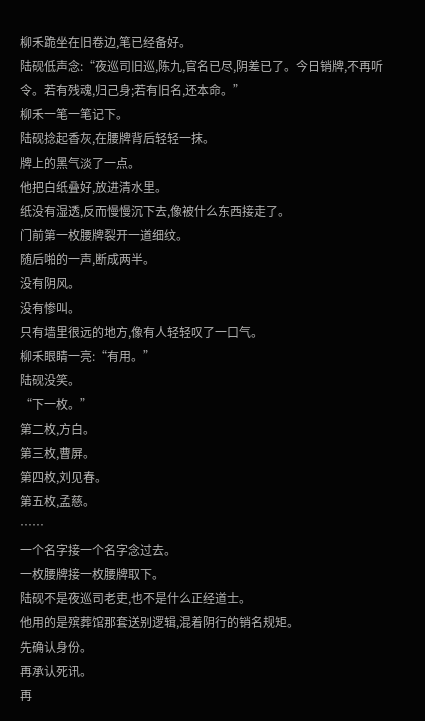柳禾跪坐在旧卷边,笔已经备好。
陆砚低声念:“夜巡司旧巡,陈九,官名已尽,阴差已了。今日销牌,不再听令。若有残魂,归己身;若有旧名,还本命。”
柳禾一笔一笔记下。
陆砚捻起香灰,在腰牌背后轻轻一抹。
牌上的黑气淡了一点。
他把白纸叠好,放进清水里。
纸没有湿透,反而慢慢沉下去,像被什么东西接走了。
门前第一枚腰牌裂开一道细纹。
随后啪的一声,断成两半。
没有阴风。
没有惨叫。
只有墙里很远的地方,像有人轻轻叹了一口气。
柳禾眼睛一亮:“有用。”
陆砚没笑。
“下一枚。”
第二枚,方白。
第三枚,曹屏。
第四枚,刘见春。
第五枚,孟慈。
……
一个名字接一个名字念过去。
一枚腰牌接一枚腰牌取下。
陆砚不是夜巡司老吏,也不是什么正经道士。
他用的是殡葬馆那套送别逻辑,混着阴行的销名规矩。
先确认身份。
再承认死讯。
再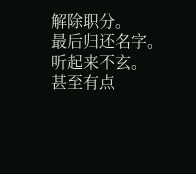解除职分。
最后归还名字。
听起来不玄。
甚至有点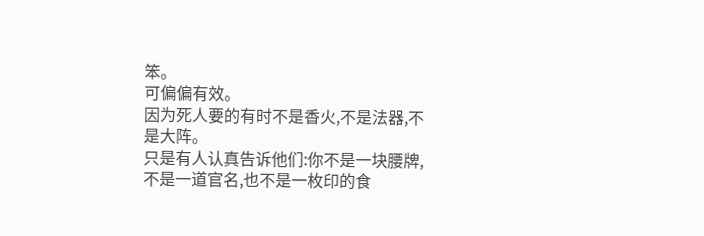笨。
可偏偏有效。
因为死人要的有时不是香火,不是法器,不是大阵。
只是有人认真告诉他们:你不是一块腰牌,不是一道官名,也不是一枚印的食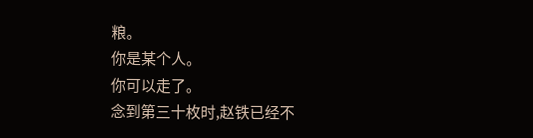粮。
你是某个人。
你可以走了。
念到第三十枚时,赵铁已经不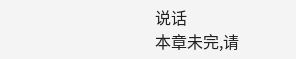说话
本章未完,请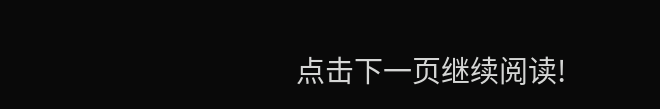点击下一页继续阅读!